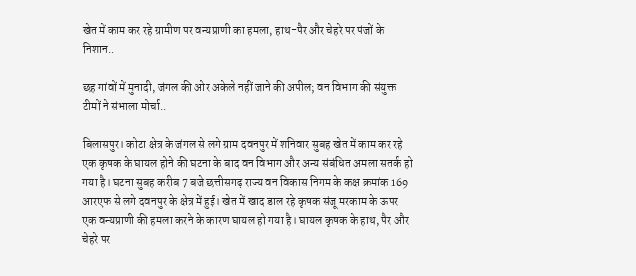खेत में काम कर रहे ग्रामीण पर वन्यप्राणी का हमला, हाथ-पैर और चेहरे पर पंजों के निशान..

छह गांवों में मुनादी, जंगल की ओर अकेले नहीं जाने की अपील; वन विभाग की संयुक्त टीमों ने संभाला मोर्चा..

बिलासपुर। कोटा क्षेत्र के जंगल से लगे ग्राम दवनपुर में शनिवार सुबह खेत में काम कर रहे एक कृषक के घायल होने की घटना के बाद वन विभाग और अन्य संबंधित अमला सतर्क हो गया है। घटना सुबह करीब 7 बजे छत्तीसगढ़ राज्य वन विकास निगम के कक्ष क्रमांक 169 आरएफ से लगे दवनपुर के क्षेत्र में हुई। खेत में खाद डाल रहे कृषक संजू मरकाम के ऊपर एक वन्यप्राणी की हमला करने के कारण घायल हो गया है। घायल कृषक के हाथ, पैर और चेहरे पर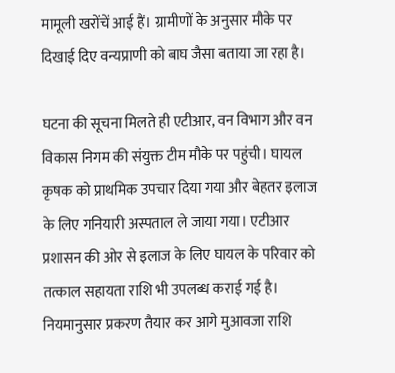मामूली खरोंचें आई हैं। ग्रामीणों के अनुसार मौके पर दिखाई दिए वन्यप्राणी को बाघ जैसा बताया जा रहा है।

घटना की सूचना मिलते ही एटीआर, वन विभाग और वन विकास निगम की संयुक्त टीम मौके पर पहुंची। घायल कृषक को प्राथमिक उपचार दिया गया और बेहतर इलाज के लिए गनियारी अस्पताल ले जाया गया। एटीआर प्रशासन की ओर से इलाज के लिए घायल के परिवार को तत्काल सहायता राशि भी उपलब्ध कराई गई है। नियमानुसार प्रकरण तैयार कर आगे मुआवजा राशि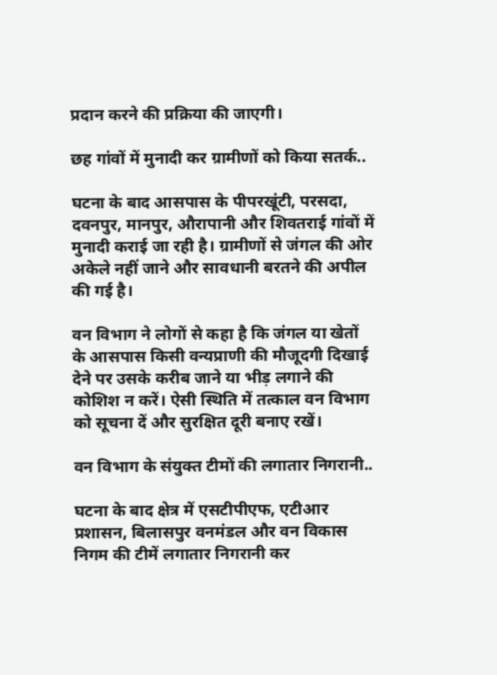प्रदान करने की प्रक्रिया की जाएगी।

छह गांवों में मुनादी कर ग्रामीणों को किया सतर्क..

घटना के बाद आसपास के पीपरखूंटी, परसदा, दवनपुर, मानपुर, औरापानी और शिवतराई गांवों में मुनादी कराई जा रही है। ग्रामीणों से जंगल की ओर अकेले नहीं जाने और सावधानी बरतने की अपील की गई है।

वन विभाग ने लोगों से कहा है कि जंगल या खेतों के आसपास किसी वन्यप्राणी की मौजूदगी दिखाई देने पर उसके करीब जाने या भीड़ लगाने की कोशिश न करें। ऐसी स्थिति में तत्काल वन विभाग को सूचना दें और सुरक्षित दूरी बनाए रखें।

वन विभाग के संयुक्त टीमों की लगातार निगरानी..

घटना के बाद क्षेत्र में एसटीपीएफ, एटीआर प्रशासन, बिलासपुर वनमंडल और वन विकास निगम की टीमें लगातार निगरानी कर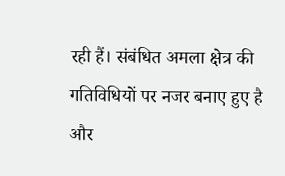रही हैं। संबंधित अमला क्षेत्र की गतिविधियों पर नजर बनाए हुए है और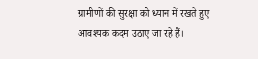ग्रामीणों की सुरक्षा को ध्यान में रखते हुए आवश्यक कदम उठाए जा रहे हैं।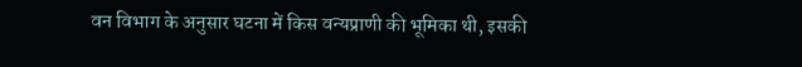वन विभाग के अनुसार घटना में किस वन्यप्राणी की भूमिका थी, इसकी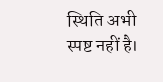स्थिति अभी स्पष्ट नहीं है।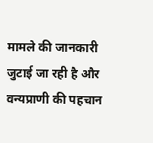मामले की जानकारी जुटाई जा रही है और वन्यप्राणी की पहचान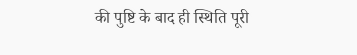की पुष्टि के बाद ही स्थिति पूरी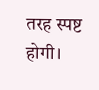तरह स्पष्ट होगी।